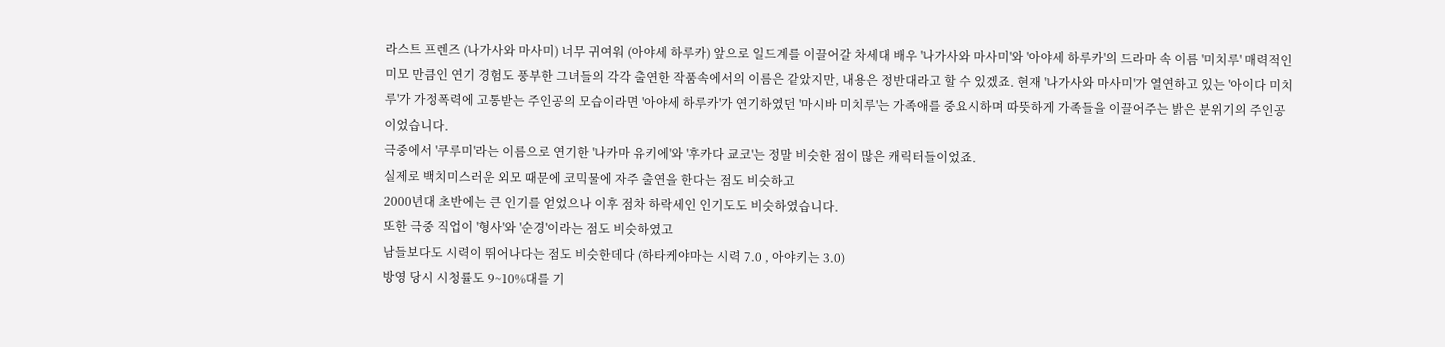라스트 프렌즈 (나가사와 마사미) 너무 귀여워 (아야세 하루카) 앞으로 일드계를 이끌어갈 차세대 배우 '나가사와 마사미'와 '아야세 하루카'의 드라마 속 이름 '미치루' 매력적인 미모 만큼인 연기 경험도 풍부한 그녀들의 각각 출연한 작품속에서의 이름은 같았지만, 내용은 정반대라고 할 수 있겠죠. 현재 '나가사와 마사미'가 열연하고 있는 '아이다 미치루'가 가정폭력에 고통받는 주인공의 모습이라면 '아야세 하루카'가 연기하였던 '마시바 미치루'는 가족애를 중요시하며 따뜻하게 가족들을 이끌어주는 밝은 분위기의 주인공 이었습니다.
극중에서 '쿠루미'라는 이름으로 연기한 '나카마 유키에'와 '후카다 쿄코'는 정말 비슷한 점이 많은 캐릭터들이었죠.
실제로 백치미스러운 외모 때문에 코믹물에 자주 출연을 한다는 점도 비슷하고
2000년대 초반에는 큰 인기를 얻었으나 이후 점차 하락세인 인기도도 비슷하였습니다.
또한 극중 직업이 '형사'와 '순경'이라는 점도 비슷하였고
남들보다도 시력이 뛰어나다는 점도 비슷한데다 (하타케야마는 시력 7.0 , 아야키는 3.0)
방영 당시 시청률도 9~10%대를 기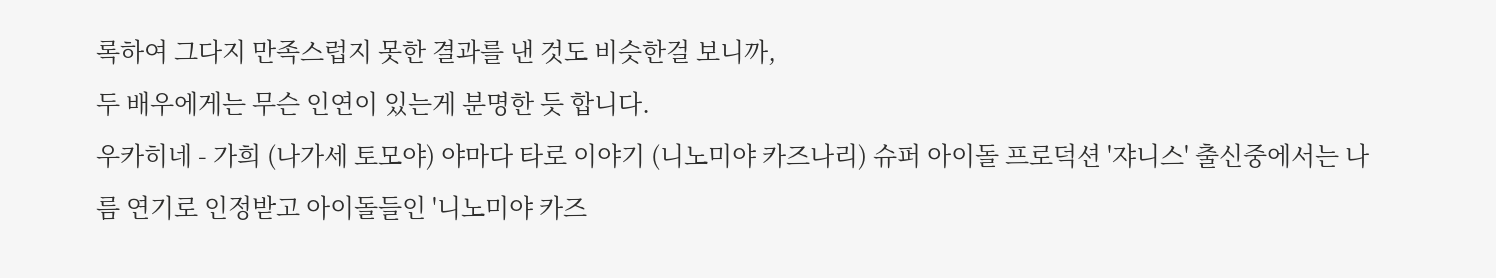록하여 그다지 만족스럽지 못한 결과를 낸 것도 비슷한걸 보니까,
두 배우에게는 무슨 인연이 있는게 분명한 듯 합니다.
우카히네 - 가희 (나가세 토모야) 야마다 타로 이야기 (니노미야 카즈나리) 슈퍼 아이돌 프로덕션 '쟈니스' 출신중에서는 나름 연기로 인정받고 아이돌들인 '니노미야 카즈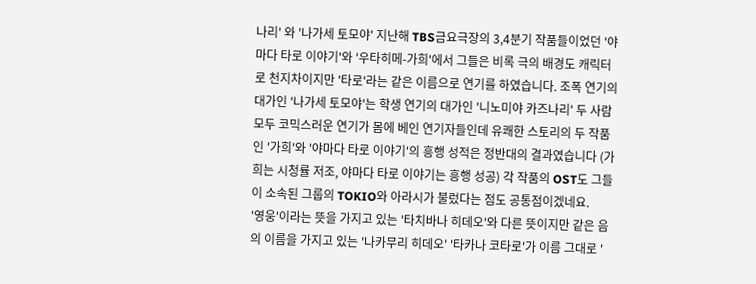나리' 와 '나가세 토모야' 지난해 TBS금요극장의 3,4분기 작품들이었던 '야마다 타로 이야기'와 '우타히메-가희'에서 그들은 비록 극의 배경도 캐릭터로 천지차이지만 '타로'라는 같은 이름으로 연기를 하였습니다. 조폭 연기의 대가인 '나가세 토모야'는 학생 연기의 대가인 '니노미야 카즈나리' 두 사람 모두 코믹스러운 연기가 몸에 베인 연기자들인데 유쾌한 스토리의 두 작품인 '가희'와 '야마다 타로 이야기'의 흥행 성적은 정반대의 결과였습니다 (가희는 시청률 저조, 야마다 타로 이야기는 흥행 성공) 각 작품의 OST도 그들이 소속된 그룹의 TOKIO와 아라시가 불렀다는 점도 공통점이겠네요.
'영웅'이라는 뜻을 가지고 있는 '타치바나 히데오'와 다른 뜻이지만 같은 음의 이름을 가지고 있는 '나카무리 히데오' '타카나 코타로'가 이름 그대로 '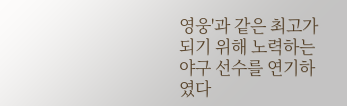영웅'과 같은 최고가 되기 위해 노력하는 야구 선수를 연기하였다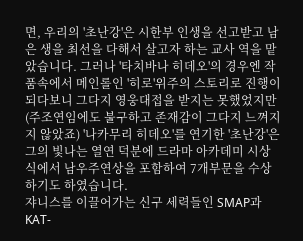면, 우리의 '초난강'은 시한부 인생을 선고받고 남은 생을 최선을 다해서 살고자 하는 교사 역을 맡았습니다. 그러나 '타치바나 히데오'의 경우엔 작품속에서 메인롤인 '히로'위주의 스토리로 진행이 되다보니 그다지 영웅대접을 받지는 못했었지만 (주조연임에도 불구하고 존재감이 그다지 느껴지지 않았죠) '나카무리 히데오'를 연기한 '초난강'은 그의 빛나는 열연 덕분에 드라마 아카데미 시상식에서 남우주연상을 포함하여 7개부문을 수상하기도 하였습니다.
쟈니스를 이끌어가는 신구 세력들인 SMAP과 KAT-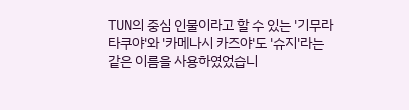TUN의 중심 인물이라고 할 수 있는 '기무라 타쿠야'와 '카메나시 카즈야'도 '슈지'라는 같은 이름을 사용하였었습니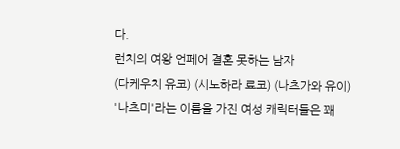다.
런치의 여왕 언페어 결혼 못하는 남자
(다케우치 유코) (시노하라 료코) (나츠가와 유이)
'나츠미'라는 이름을 가진 여성 캐릭터들은 꽤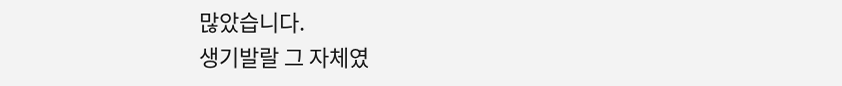많았습니다.
생기발랄 그 자체였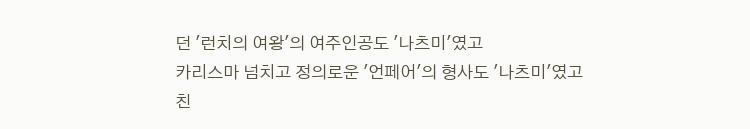던 '런치의 여왕'의 여주인공도 '나츠미'였고
카리스마 넘치고 정의로운 '언페어'의 형사도 '나츠미'였고
친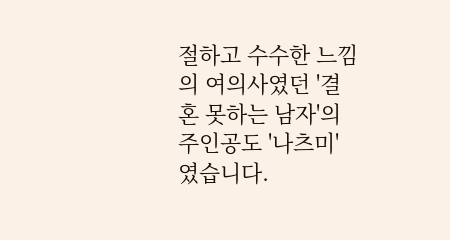절하고 수수한 느낌의 여의사였던 '결혼 못하는 남자'의 주인공도 '나츠미'였습니다.